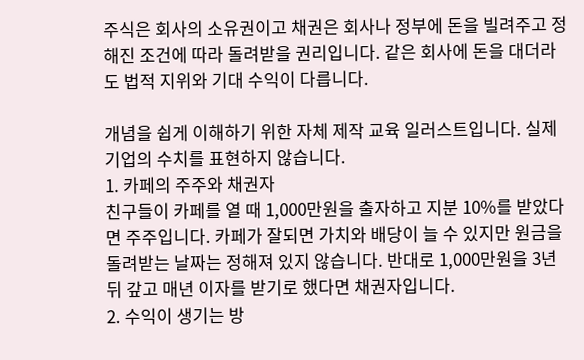주식은 회사의 소유권이고 채권은 회사나 정부에 돈을 빌려주고 정해진 조건에 따라 돌려받을 권리입니다. 같은 회사에 돈을 대더라도 법적 지위와 기대 수익이 다릅니다.

개념을 쉽게 이해하기 위한 자체 제작 교육 일러스트입니다. 실제 기업의 수치를 표현하지 않습니다.
1. 카페의 주주와 채권자
친구들이 카페를 열 때 1,000만원을 출자하고 지분 10%를 받았다면 주주입니다. 카페가 잘되면 가치와 배당이 늘 수 있지만 원금을 돌려받는 날짜는 정해져 있지 않습니다. 반대로 1,000만원을 3년 뒤 갚고 매년 이자를 받기로 했다면 채권자입니다.
2. 수익이 생기는 방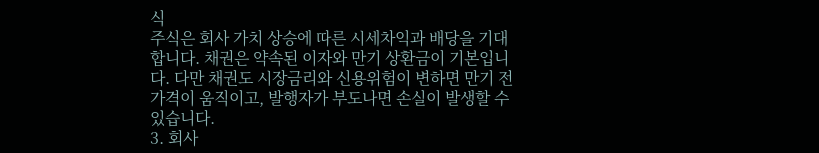식
주식은 회사 가치 상승에 따른 시세차익과 배당을 기대합니다. 채권은 약속된 이자와 만기 상환금이 기본입니다. 다만 채권도 시장금리와 신용위험이 변하면 만기 전 가격이 움직이고, 발행자가 부도나면 손실이 발생할 수 있습니다.
3. 회사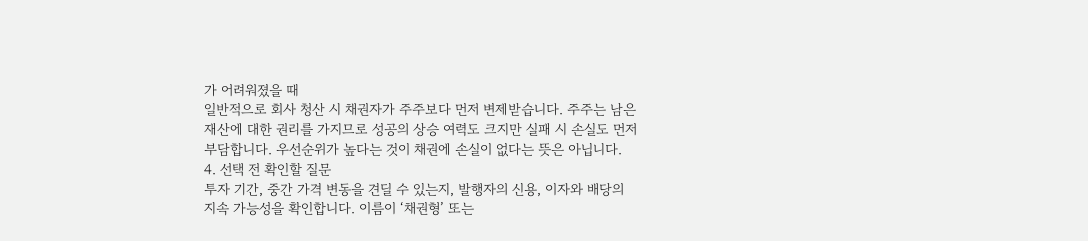가 어려워졌을 때
일반적으로 회사 청산 시 채권자가 주주보다 먼저 변제받습니다. 주주는 남은 재산에 대한 권리를 가지므로 성공의 상승 여력도 크지만 실패 시 손실도 먼저 부담합니다. 우선순위가 높다는 것이 채권에 손실이 없다는 뜻은 아닙니다.
4. 선택 전 확인할 질문
투자 기간, 중간 가격 변동을 견딜 수 있는지, 발행자의 신용, 이자와 배당의 지속 가능성을 확인합니다. 이름이 ‘채권형’ 또는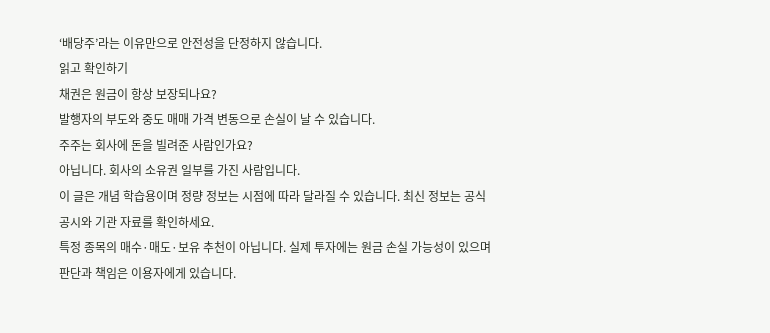‘배당주’라는 이유만으로 안전성을 단정하지 않습니다.
읽고 확인하기
채권은 원금이 항상 보장되나요?
발행자의 부도와 중도 매매 가격 변동으로 손실이 날 수 있습니다.
주주는 회사에 돈을 빌려준 사람인가요?
아닙니다. 회사의 소유권 일부를 가진 사람입니다.
이 글은 개념 학습용이며 정량 정보는 시점에 따라 달라질 수 있습니다. 최신 정보는 공식 공시와 기관 자료를 확인하세요.
특정 종목의 매수·매도·보유 추천이 아닙니다. 실제 투자에는 원금 손실 가능성이 있으며 판단과 책임은 이용자에게 있습니다.